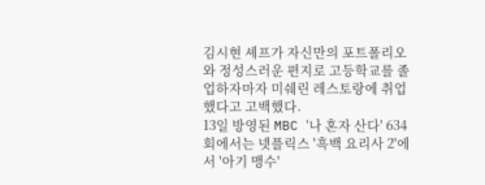김시현 셰프가 자신만의 포트폴리오와 정성스러운 편지로 고등학교를 졸업하자마자 미쉐린 레스토랑에 취업했다고 고백했다.
13일 방영된 MBC '나 혼자 산다' 634회에서는 넷플릭스 '흑백 요리사 2'에서 '아기 맹수'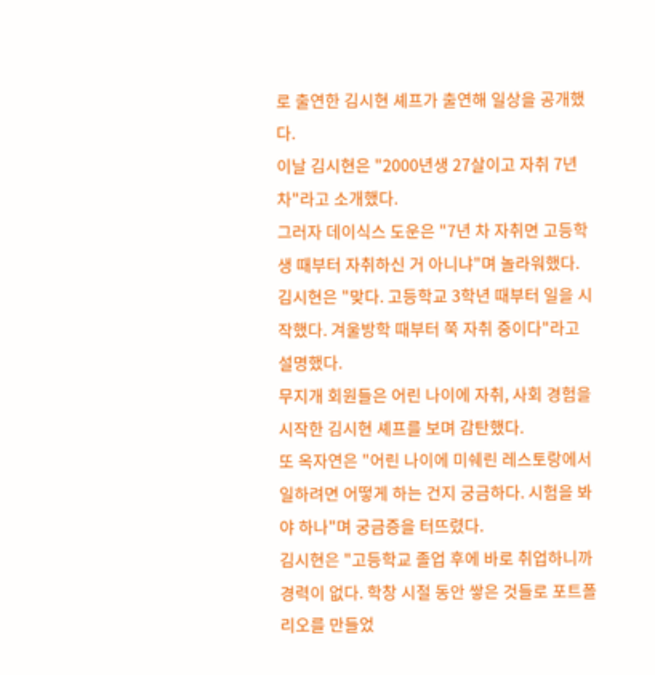로 출연한 김시현 셰프가 출연해 일상을 공개했다.
이날 김시현은 "2000년생 27살이고 자취 7년 차"라고 소개했다.
그러자 데이식스 도운은 "7년 차 자취면 고등학생 때부터 자취하신 거 아니냐"며 놀라워했다.
김시현은 "맞다. 고등학교 3학년 때부터 일을 시작했다. 겨울방학 때부터 쭉 자취 중이다"라고 설명했다.
무지개 회원들은 어린 나이에 자취, 사회 경험을 시작한 김시현 셰프를 보며 감탄했다.
또 옥자연은 "어린 나이에 미쉐린 레스토랑에서 일하려면 어떻게 하는 건지 궁금하다. 시험을 봐야 하나"며 궁금증을 터뜨렸다.
김시현은 "고등학교 졸업 후에 바로 취업하니까 경력이 없다. 학창 시절 동안 쌓은 것들로 포트폴리오를 만들었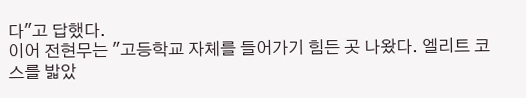다"고 답했다.
이어 전현무는 "고등학교 자체를 들어가기 힘든 곳 나왔다. 엘리트 코스를 밟았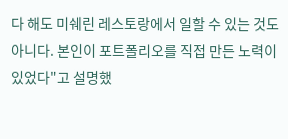다 해도 미쉐린 레스토랑에서 일할 수 있는 것도 아니다. 본인이 포트폴리오를 직접 만든 노력이 있었다"고 설명했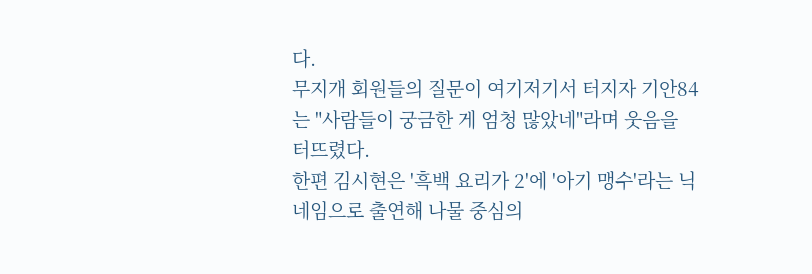다.
무지개 회원들의 질문이 여기저기서 터지자 기안84는 "사람들이 궁금한 게 엄청 많았네"라며 웃음을 터뜨렸다.
한편 김시현은 '흑백 요리가 2'에 '아기 맹수'라는 닉네임으로 출연해 나물 중심의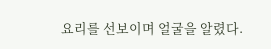요리를 선보이며 얼굴을 알렸다.